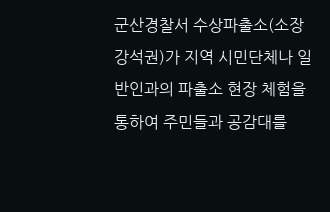군산경찰서 수상파출소(소장 강석권)가 지역 시민단체나 일반인과의 파출소 현장 체험을 통하여 주민들과 공감대를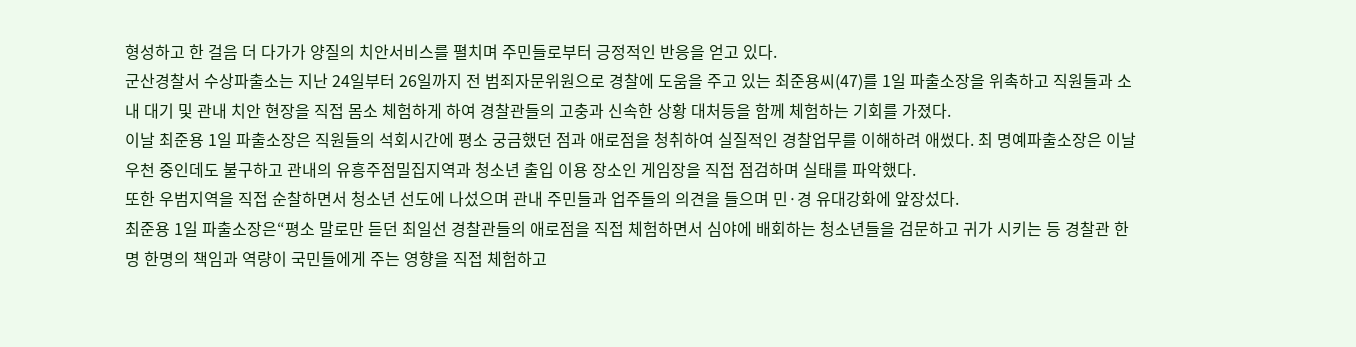형성하고 한 걸음 더 다가가 양질의 치안서비스를 펼치며 주민들로부터 긍정적인 반응을 얻고 있다.
군산경찰서 수상파출소는 지난 24일부터 26일까지 전 범죄자문위원으로 경찰에 도움을 주고 있는 최준용씨(47)를 1일 파출소장을 위촉하고 직원들과 소내 대기 및 관내 치안 현장을 직접 몸소 체험하게 하여 경찰관들의 고충과 신속한 상황 대처등을 함께 체험하는 기회를 가졌다.
이날 최준용 1일 파출소장은 직원들의 석회시간에 평소 궁금했던 점과 애로점을 청취하여 실질적인 경찰업무를 이해하려 애썼다. 최 명예파출소장은 이날 우천 중인데도 불구하고 관내의 유흥주점밀집지역과 청소년 출입 이용 장소인 게임장을 직접 점검하며 실태를 파악했다.
또한 우범지역을 직접 순찰하면서 청소년 선도에 나섰으며 관내 주민들과 업주들의 의견을 들으며 민·경 유대강화에 앞장섰다.
최준용 1일 파출소장은“평소 말로만 듣던 최일선 경찰관들의 애로점을 직접 체험하면서 심야에 배회하는 청소년들을 검문하고 귀가 시키는 등 경찰관 한명 한명의 책임과 역량이 국민들에게 주는 영향을 직접 체험하고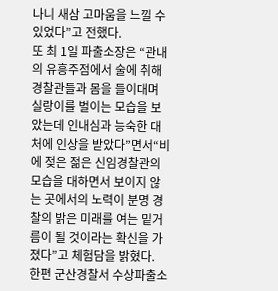나니 새삼 고마움을 느낄 수 있었다”고 전했다.
또 최 1일 파출소장은 “관내의 유흥주점에서 술에 취해 경찰관들과 몸을 들이대며 실랑이를 벌이는 모습을 보았는데 인내심과 능숙한 대처에 인상을 받았다”면서“비에 젖은 젊은 신임경찰관의 모습을 대하면서 보이지 않는 곳에서의 노력이 분명 경찰의 밝은 미래를 여는 밑거름이 될 것이라는 확신을 가졌다”고 체험담을 밝혔다.
한편 군산경찰서 수상파출소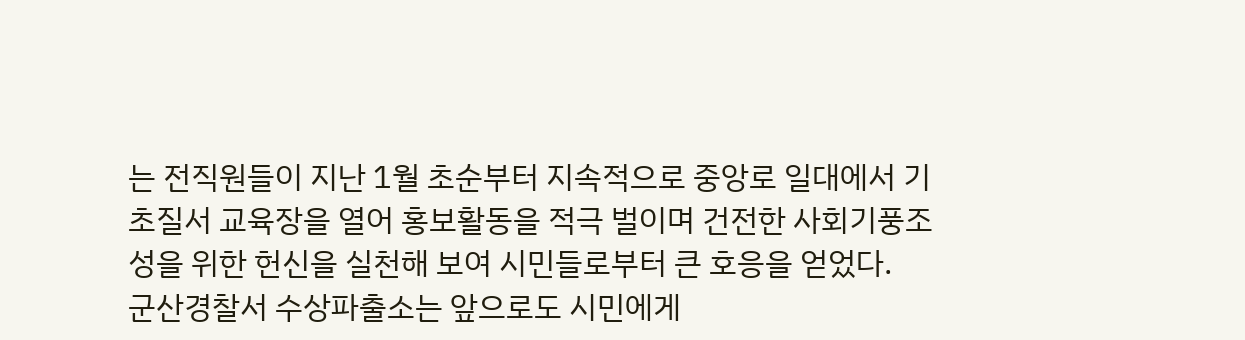는 전직원들이 지난 1월 초순부터 지속적으로 중앙로 일대에서 기초질서 교육장을 열어 홍보활동을 적극 벌이며 건전한 사회기풍조성을 위한 헌신을 실천해 보여 시민들로부터 큰 호응을 얻었다.
군산경찰서 수상파출소는 앞으로도 시민에게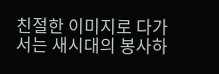친절한 이미지로 다가서는 새시대의 봉사하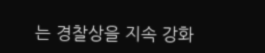는 경찰상을 지속 강화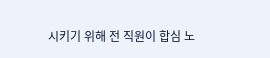시키기 위해 전 직원이 합심 노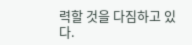력할 것을 다짐하고 있다.